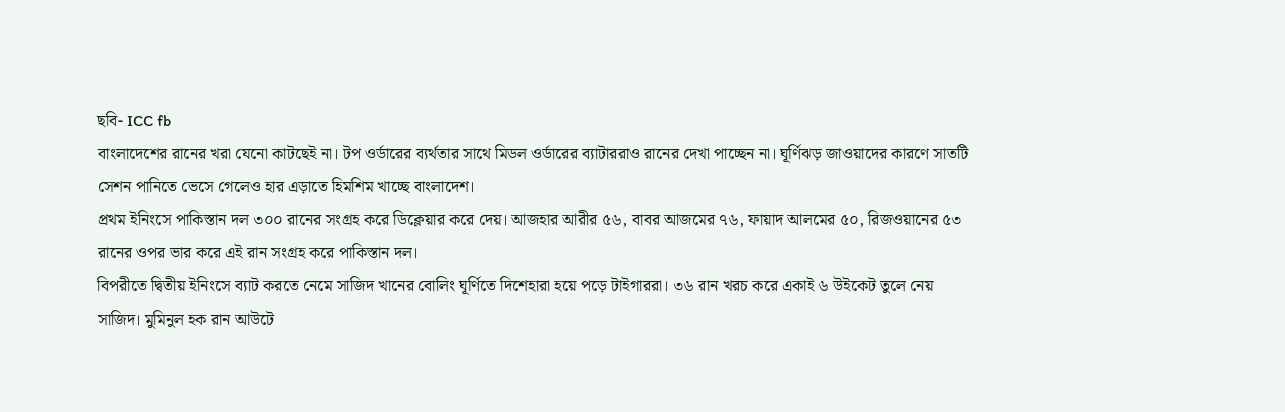ছবি- ICC fb
বাংলাদেশের রানের খরা যেনো কাটছেই না। টপ ওর্ডারের ব্যর্থতার সাথে মিডল ওর্ডারের ব্যাটাররাও রানের দেখা পাচ্ছেন না। ঘূর্ণিঝড় জাওয়াদের কারণে সাতটি সেশন পানিতে ভেসে গেলেও হার এড়াতে হিমশিম খাচ্ছে বাংলাদেশ।
প্রথম ইনিংসে পাকিস্তান দল ৩০০ রানের সংগ্রহ করে ডিক্লেয়ার করে দেয়। আজহার আরীর ৫৬, বাবর আজমের ৭৬, ফায়াদ আলমের ৫০, রিজওয়ানের ৫৩ রানের ওপর ভার করে এই রান সংগ্রহ করে পাকিস্তান দল।
বিপরীতে দ্বিতীয় ইনিংসে ব্যাট করতে নেমে সাজিদ খানের বোলিং ঘূর্ণিতে দিশেহারা হয়ে পড়ে টাইগাররা। ৩৬ রান খরচ করে একাই ৬ উইকেট তুলে নেয় সাজিদ। মুমিনুল হক রান আউটে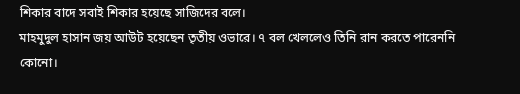শিকার বাদে সবাই শিকার হয়েছে সাজিদের বলে।
মাহমুদুল হাসান জয় আউট হয়েছেন তৃতীয় ওভারে। ৭ বল খেললেও তিনি রান করতে পারেননি কোনো।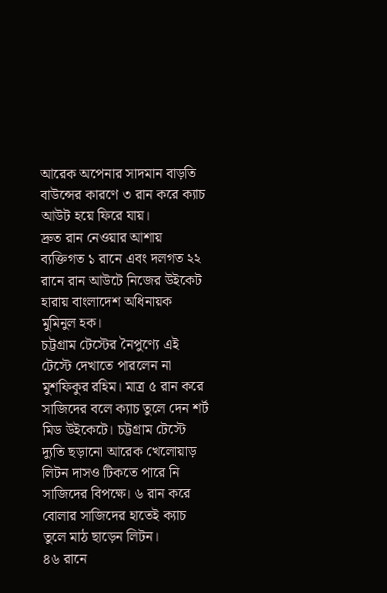আরেক অপেনার সাদমান বাড়তি বাউন্সের কারণে ৩ রান করে ক্যাচ আউট হয়ে ফিরে যায়।
দ্রুত রান নেওয়ার আশায় ব্যক্তিগত ১ রানে এবং দলগত ২২ রানে রান আউটে নিজের উইকেট হারায় বাংলাদেশ অধিনায়ক মুমিনুল হক।
চট্টগ্রাম টেস্টের নৈপুণ্যে এই টেস্টে দেখাতে পারলেন না মুশফিকুর রহিম। মাত্র ৫ রান করে সাজিদের বলে ক্যাচ তুলে দেন শর্ট মিড উইকেটে। চট্টগ্রাম টেস্টে দ্যুতি ছড়ানো আরেক খেলোয়াড় লিটন দাসও টিকতে পারে নি সাজিদের বিপক্ষে। ৬ রান করে বোলার সাজিদের হাতেই ক্যাচ তুলে মাঠ ছাড়েন লিটন।
৪৬ রানে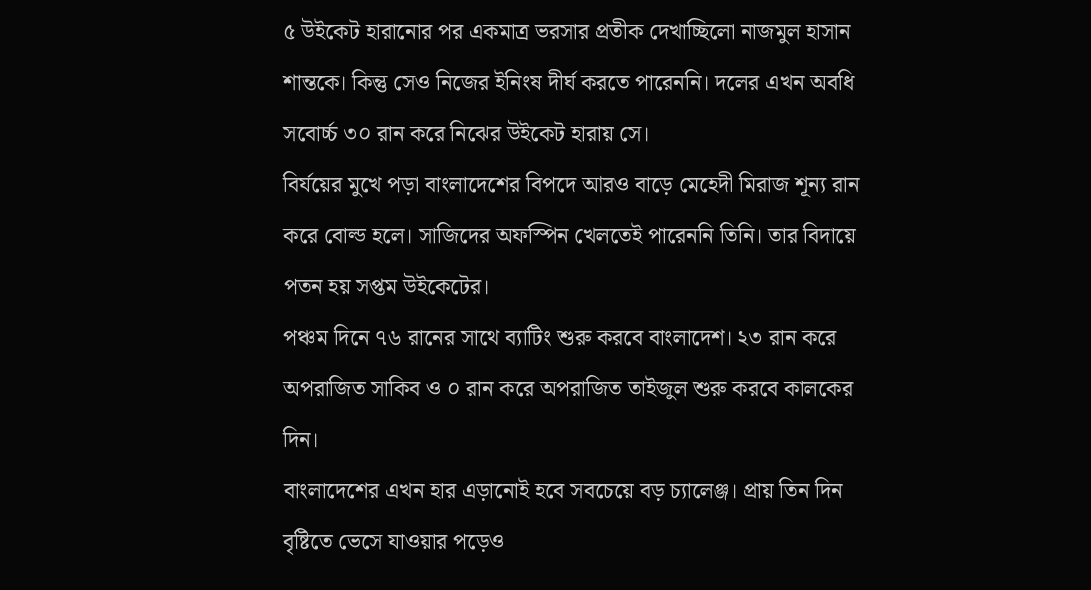৫ উইকেট হারানোর পর একমাত্র ভরসার প্রতীক দেখাচ্ছিলো নাজমুল হাসান শান্তকে। কিন্তু সেও নিজের ইনিংষ দীর্ঘ করতে পারেননি। দলের এখন অবধি সবোর্চ্চ ৩০ রান করে নিঝের উইকেট হারায় সে।
বির্যয়ের মুখে পড়া বাংলাদেশের বিপদে আরও বাড়ে মেহেদী মিরাজ শূন্য রান করে বোল্ড হলে। সাজিদের অফস্পিন খেলতেই পারেননি তিনি। তার বিদায়ে পতন হয় সপ্তম উইকেটের।
পঞ্চম দিনে ৭৬ রানের সাথে ব্যাটিং শুরু করবে বাংলাদেশ। ২৩ রান করে অপরাজিত সাকিব ও ০ রান করে অপরাজিত তাইজুল শুরু করবে কালকের দিন।
বাংলাদেশের এখন হার এড়ানোই হবে সবচেয়ে বড় চ্যালেঞ্জ। প্রায় তিন দিন বৃষ্টিতে ভেসে যাওয়ার পড়েও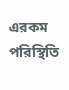এরকম পরিস্থিতি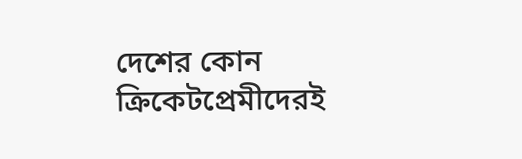দেশের কোন ক্রিকেটপ্রেমীদেরই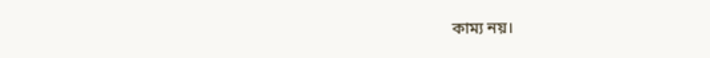কাম্য নয়।